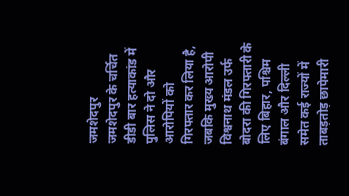जमशेदपुर
जमशेदपुर के चर्चित डीडी बार हत्याकांड में पुलिस ने दो और आरोपियों को गिरफ्तार कर लिया है, जबकि मुख्य आरोपी विश्वनाथ मंडल उर्फ बोदरा की गिरफ्तारी के लिए बिहार, पश्चिम बंगाल और दिल्ली समेत कई राज्यों में ताबड़तोड़ छापेमारी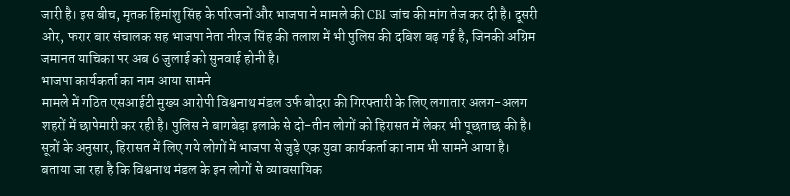जारी है। इस बीच, मृतक हिमांशु सिंह के परिजनों और भाजपा ने मामले की CBI जांच की मांग तेज कर दी है। दूसरी ओर, फरार बार संचालक सह भाजपा नेता नीरज सिंह की तलाश में भी पुलिस की दबिश बढ़ गई है, जिनकी अग्रिम जमानत याचिका पर अब 6 जुलाई को सुनवाई होनी है।
भाजपा कार्यकर्ता का नाम आया सामने
मामले में गठित एसआईटी मुख्य आरोपी विश्वनाथ मंडल उर्फ बोदरा की गिरफ्तारी के लिए लगातार अलग-अलग शहरों में छापेमारी कर रही है। पुलिस ने बागबेड़ा इलाके से दो-तीन लोगों को हिरासत में लेकर भी पूछताछ की है। सूत्रों के अनुसार, हिरासत में लिए गये लोगों में भाजपा से जुड़े एक युवा कार्यकर्ता का नाम भी सामने आया है। बताया जा रहा है कि विश्वनाथ मंडल के इन लोगों से व्यावसायिक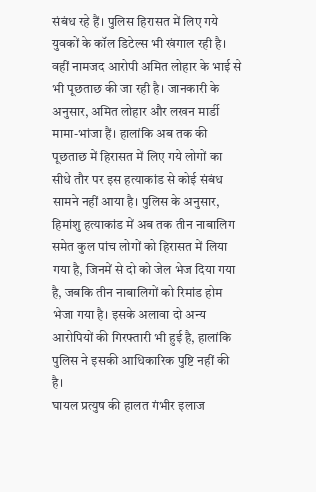संबंध रहे हैं। पुलिस हिरासत में लिए गये युवकों के कॉल डिटेल्स भी खंगाल रही है। वहीं नामजद आरोपी अमित लोहार के भाई से भी पूछताछ की जा रही है। जानकारी के अनुसार, अमित लोहार और लखन मार्डी मामा-भांजा हैं। हालांकि अब तक की पूछताछ में हिरासत में लिए गये लोगों का सीधे तौर पर इस हत्याकांड से कोई संबंध सामने नहीं आया है। पुलिस के अनुसार, हिमांशु हत्याकांड में अब तक तीन नाबालिग समेत कुल पांच लोगों को हिरासत में लिया गया है, जिनमें से दो को जेल भेज दिया गया है, जबकि तीन नाबालिगों को रिमांड होम भेजा गया है। इसके अलावा दो अन्य आरोपियों की गिरफ्तारी भी हुई है, हालांकि पुलिस ने इसकी आधिकारिक पुष्टि नहीं की है।
घायल प्रत्युष की हालत गंभीर इलाज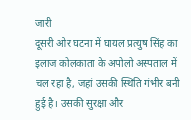जारी
दूसरी ओर घटना में घायल प्रत्युष सिंह का इलाज कोलकाता के अपोलो अस्पताल में चल रहा है, जहां उसकी स्थिति गंभीर बनी हुई है। उसकी सुरक्षा और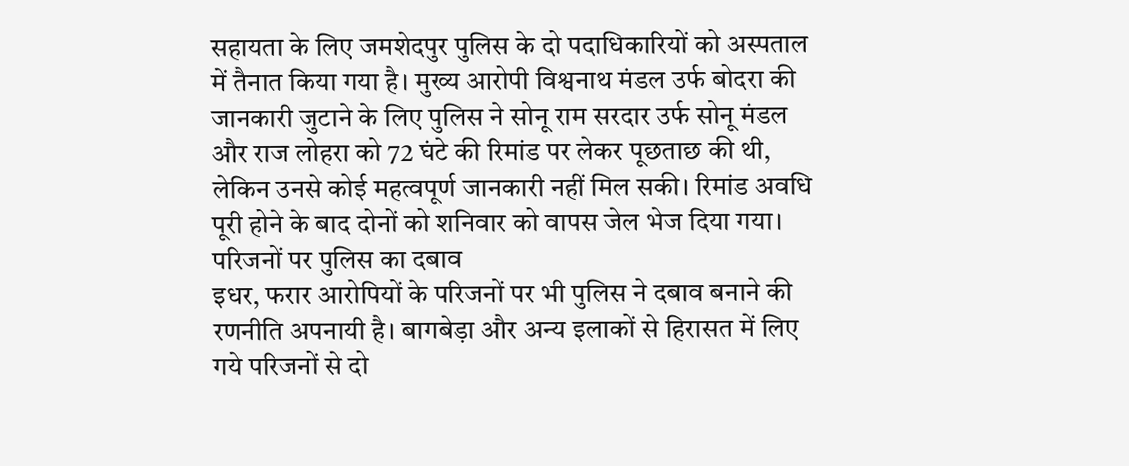सहायता के लिए जमशेदपुर पुलिस के दो पदाधिकारियों को अस्पताल में तैनात किया गया है। मुख्य आरोपी विश्वनाथ मंडल उर्फ बोदरा की जानकारी जुटाने के लिए पुलिस ने सोनू राम सरदार उर्फ सोनू मंडल और राज लोहरा को 72 घंटे की रिमांड पर लेकर पूछताछ की थी, लेकिन उनसे कोई महत्वपूर्ण जानकारी नहीं मिल सकी। रिमांड अवधि पूरी होने के बाद दोनों को शनिवार को वापस जेल भेज दिया गया।
परिजनों पर पुलिस का दबाव
इधर, फरार आरोपियों के परिजनों पर भी पुलिस ने दबाव बनाने की रणनीति अपनायी है। बागबेड़ा और अन्य इलाकों से हिरासत में लिए गये परिजनों से दो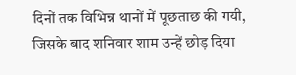दिनों तक विभिन्न थानों में पूछताछ की गयी, जिसके बाद शनिवार शाम उन्हें छोड़ दिया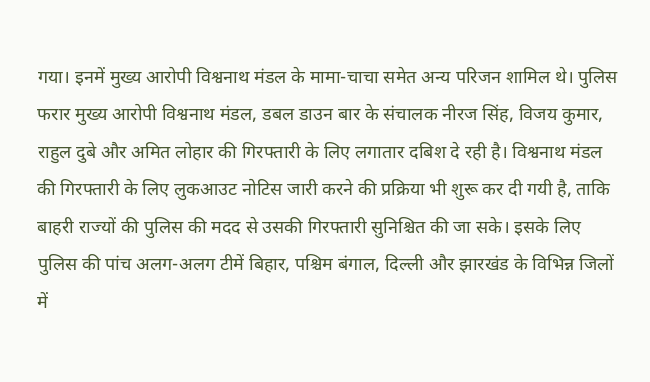गया। इनमें मुख्य आरोपी विश्वनाथ मंडल के मामा-चाचा समेत अन्य परिजन शामिल थे। पुलिस फरार मुख्य आरोपी विश्वनाथ मंडल, डबल डाउन बार के संचालक नीरज सिंह, विजय कुमार, राहुल दुबे और अमित लोहार की गिरफ्तारी के लिए लगातार दबिश दे रही है। विश्वनाथ मंडल की गिरफ्तारी के लिए लुकआउट नोटिस जारी करने की प्रक्रिया भी शुरू कर दी गयी है, ताकि बाहरी राज्यों की पुलिस की मदद से उसकी गिरफ्तारी सुनिश्चित की जा सके। इसके लिए पुलिस की पांच अलग-अलग टीमें बिहार, पश्चिम बंगाल, दिल्ली और झारखंड के विभिन्न जिलों में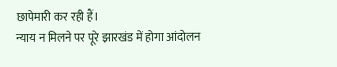छापेमारी कर रही हैं।
न्याय न मिलने पर पूरे झारखंड में होगा आंदोलन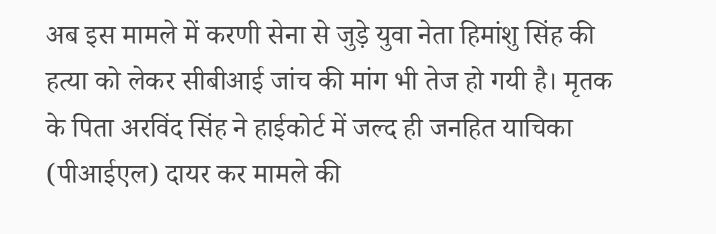अब इस मामले में करणी सेना से जुड़े युवा नेता हिमांशु सिंह की हत्या को लेकर सीबीआई जांच की मांग भी तेज हो गयी है। मृतक के पिता अरविंद सिंह ने हाईकोर्ट में जल्द ही जनहित याचिका (पीआईएल) दायर कर मामले की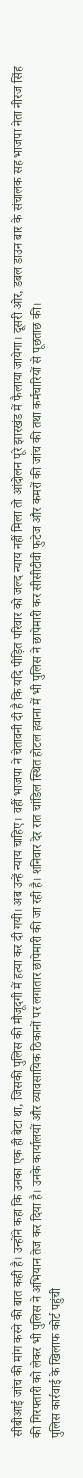सीबीआई जांच की मांग करने की बात कही है। उन्होंने कहा कि उनका एक ही बेटा था, जिसकी पुलिस की मौजूदगी में हत्या कर दी गयी। अब उन्हें न्याय चाहिए। वहीं भाजपा ने चेतावनी दी है कि यदि पीड़ित परिवार को जल्द न्याय नहीं मिला तो आंदोलन पूरे झारखंड में फैलाया जायेगा। दूसरी ओर, डबल डाउन बार के संचालक सह भाजपा नेता नीरज सिंह की गिरफ्तारी को लेकर भी पुलिस ने अभियान तेज कर दिया है। उनके कार्यालयों और व्यावसायिक ठिकानों पर लगातार छापेमारी की जा रही है। शनिवार देर रात चांडिल स्थित होटल हवाना में भी पुलिस ने छापेमारी कर सीसीटीवी फुटेज और कमरों की जांच की तथा कर्मचारियों से पूछताछ की।
पुलिस कार्रवाई के खिलाफ कोर्ट पहुंची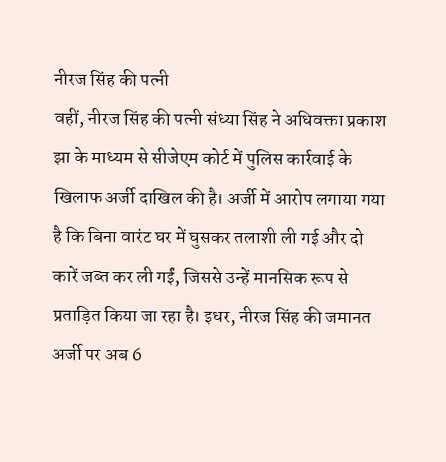नीरज सिंह की पत्नी
वहीं, नीरज सिंह की पत्नी संध्या सिंह ने अधिवक्ता प्रकाश झा के माध्यम से सीजेएम कोर्ट में पुलिस कार्रवाई के खिलाफ अर्जी दाखिल की है। अर्जी में आरोप लगाया गया है कि बिना वारंट घर में घुसकर तलाशी ली गई और दो कारें जब्त कर ली गईं, जिससे उन्हें मानसिक रूप से प्रताड़ित किया जा रहा है। इधर, नीरज सिंह की जमानत अर्जी पर अब 6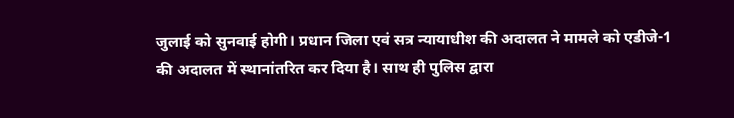जुलाई को सुनवाई होगी। प्रधान जिला एवं सत्र न्यायाधीश की अदालत ने मामले को एडीजे-1 की अदालत में स्थानांतरित कर दिया है। साथ ही पुलिस द्वारा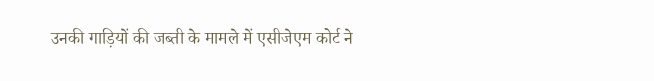उनकी गाड़ियों की जब्ती के मामले में एसीजेएम कोर्ट ने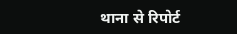थाना से रिपोर्ट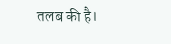तलब की है।